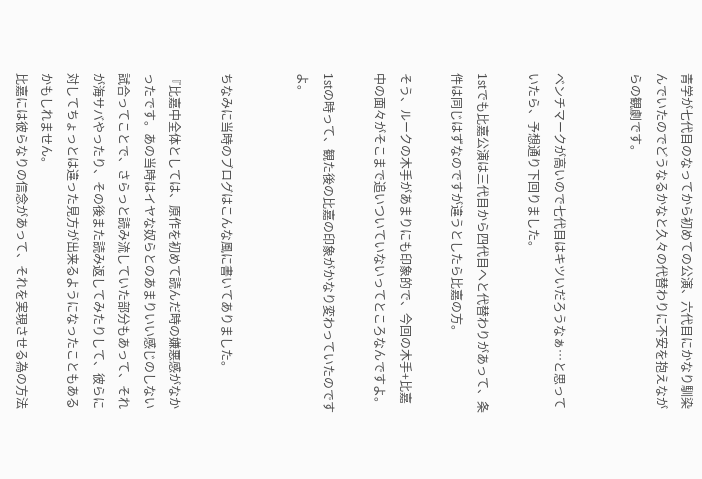青学が七代目のなってから初めての公演、六代目にかなり馴染んでいたのでどうなるかなと久々の代替わりに不安を抱えながらの観劇です。


ベンチマークが高いので七代目はキツいだろうなぁ…と思っていたら、予想通り下回りました。

1stでも比嘉公演は三代目から四代目へと代替わりがあって、条件は同じはずなのですが違うとしたら比嘉の方。

そう、ルークの木手があまりにも印象的で、今回の木手+比嘉中の面々がそこまで追いついていないってところなんですよ。

1stの時って、観た後の比嘉の印象がかなり変わっていたのですよ。


ちなみに当時のブログはこんな風に書いてありました。

『比嘉中全体としては、原作を初めて読んだ時の嫌悪感がなかったです。あの当時はイヤな奴らとのあまりいい感じのしない試合ってことで、さらっと読み流していた部分もあって、それが海サバやったり、その後また読み返してみたりして、彼らに対してちょっとは違った見方が出来るようになったこともあるかもしれません。
比嘉には彼らなりの信念があって、それを実現させる為の方法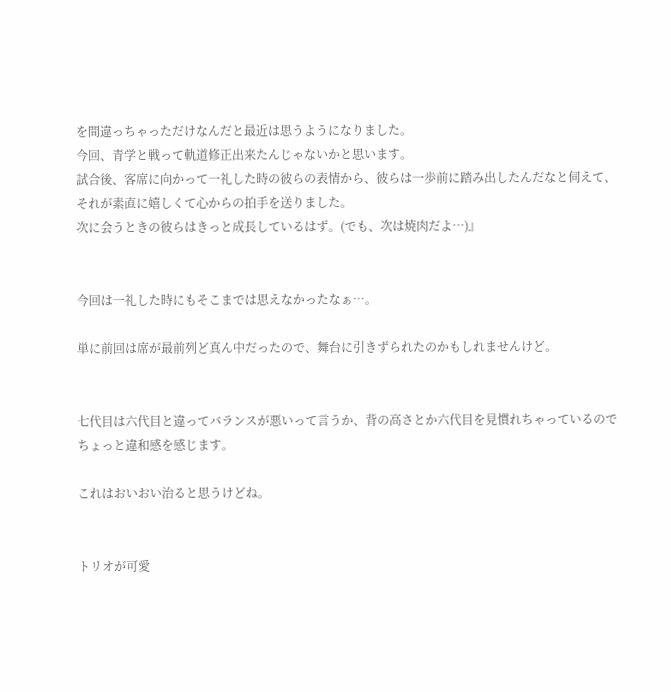を間違っちゃっただけなんだと最近は思うようになりました。
今回、青学と戦って軌道修正出来たんじゃないかと思います。
試合後、客席に向かって一礼した時の彼らの表情から、彼らは一歩前に踏み出したんだなと伺えて、それが素直に嬉しくて心からの拍手を送りました。
次に会うときの彼らはきっと成長しているはず。(でも、次は焼肉だよ…)』


今回は一礼した時にもそこまでは思えなかったなぁ…。

単に前回は席が最前列ど真ん中だったので、舞台に引きずられたのかもしれませんけど。


七代目は六代目と違ってバランスが悪いって言うか、背の高さとか六代目を見慣れちゃっているのでちょっと違和感を感じます。

これはおいおい治ると思うけどね。


トリオが可愛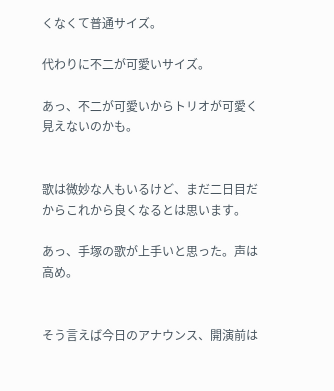くなくて普通サイズ。

代わりに不二が可愛いサイズ。

あっ、不二が可愛いからトリオが可愛く見えないのかも。


歌は微妙な人もいるけど、まだ二日目だからこれから良くなるとは思います。

あっ、手塚の歌が上手いと思った。声は高め。


そう言えば今日のアナウンス、開演前は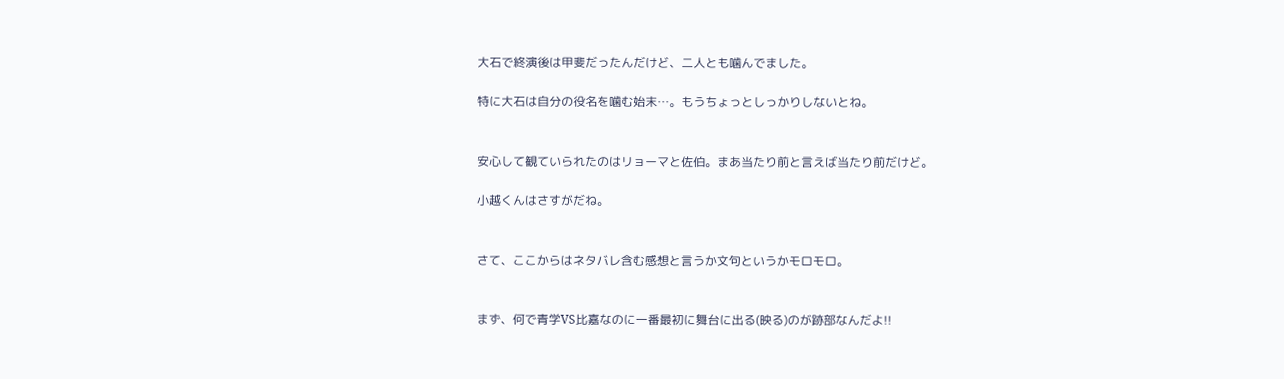大石で終演後は甲斐だったんだけど、二人とも噛んでました。

特に大石は自分の役名を噛む始末…。もうちょっとしっかりしないとね。


安心して観ていられたのはリョーマと佐伯。まあ当たり前と言えば当たり前だけど。

小越くんはさすがだね。


さて、ここからはネタバレ含む感想と言うか文句というかモロモロ。


まず、何で青学VS比嘉なのに一番最初に舞台に出る(映る)のが跡部なんだよ!!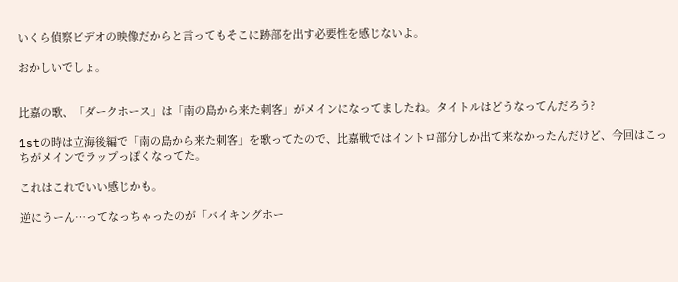いくら偵察ビデオの映像だからと言ってもそこに跡部を出す必要性を感じないよ。

おかしいでしょ。


比嘉の歌、「ダークホース」は「南の島から来た刺客」がメインになってましたね。タイトルはどうなってんだろう?

1stの時は立海後編で「南の島から来た刺客」を歌ってたので、比嘉戦ではイントロ部分しか出て来なかったんだけど、今回はこっちがメインでラップっぽくなってた。

これはこれでいい感じかも。

逆にうーん…ってなっちゃったのが「バイキングホー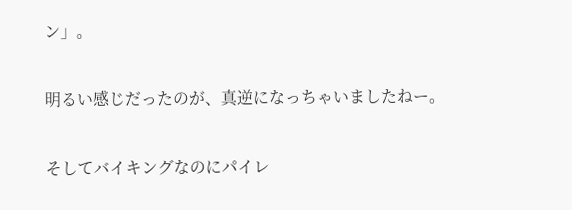ン」。

明るい感じだったのが、真逆になっちゃいましたねー。

そしてバイキングなのにパイレ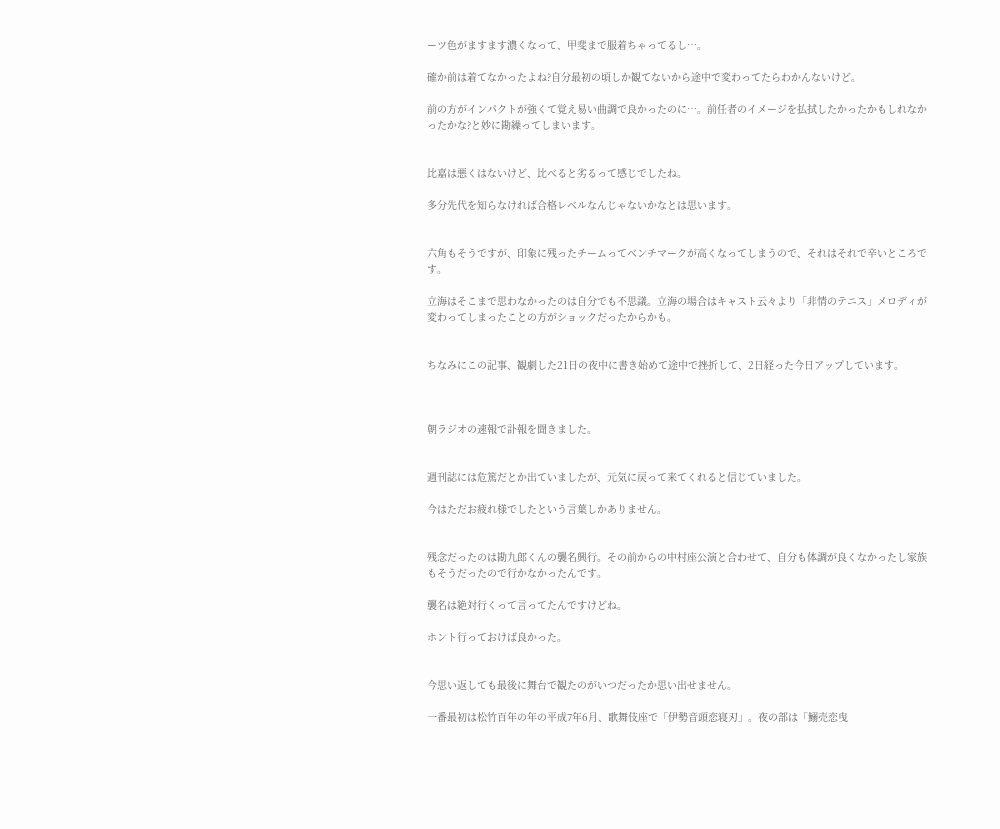ーツ色がますます濃くなって、甲斐まで服着ちゃってるし…。

確か前は着てなかったよね?自分最初の頃しか観てないから途中で変わってたらわかんないけど。

前の方がインパクトが強くて覚え易い曲調で良かったのに…。前任者のイメージを払拭したかったかもしれなかったかな?と妙に勘繰ってしまいます。


比嘉は悪くはないけど、比べると劣るって感じでしたね。

多分先代を知らなければ合格レベルなんじゃないかなとは思います。


六角もそうですが、印象に残ったチームってベンチマークが高くなってしまうので、それはそれで辛いところです。

立海はそこまで思わなかったのは自分でも不思議。立海の場合はキャスト云々より「非情のテニス」メロディが変わってしまったことの方がショックだったからかも。


ちなみにこの記事、観劇した21日の夜中に書き始めて途中で挫折して、2日経った今日アップしています。



朝ラジオの速報で訃報を聞きました。


週刊誌には危篤だとか出ていましたが、元気に戻って来てくれると信じていました。

今はただお疲れ様でしたという言葉しかありません。


残念だったのは勘九郎くんの襲名興行。その前からの中村座公演と合わせて、自分も体調が良くなかったし家族もそうだったので行かなかったんです。

襲名は絶対行くって言ってたんですけどね。

ホント行っておけば良かった。


今思い返しても最後に舞台で観たのがいつだったか思い出せません。

一番最初は松竹百年の年の平成7年6月、歌舞伎座で「伊勢音頭恋寝刃」。夜の部は「鰯売恋曳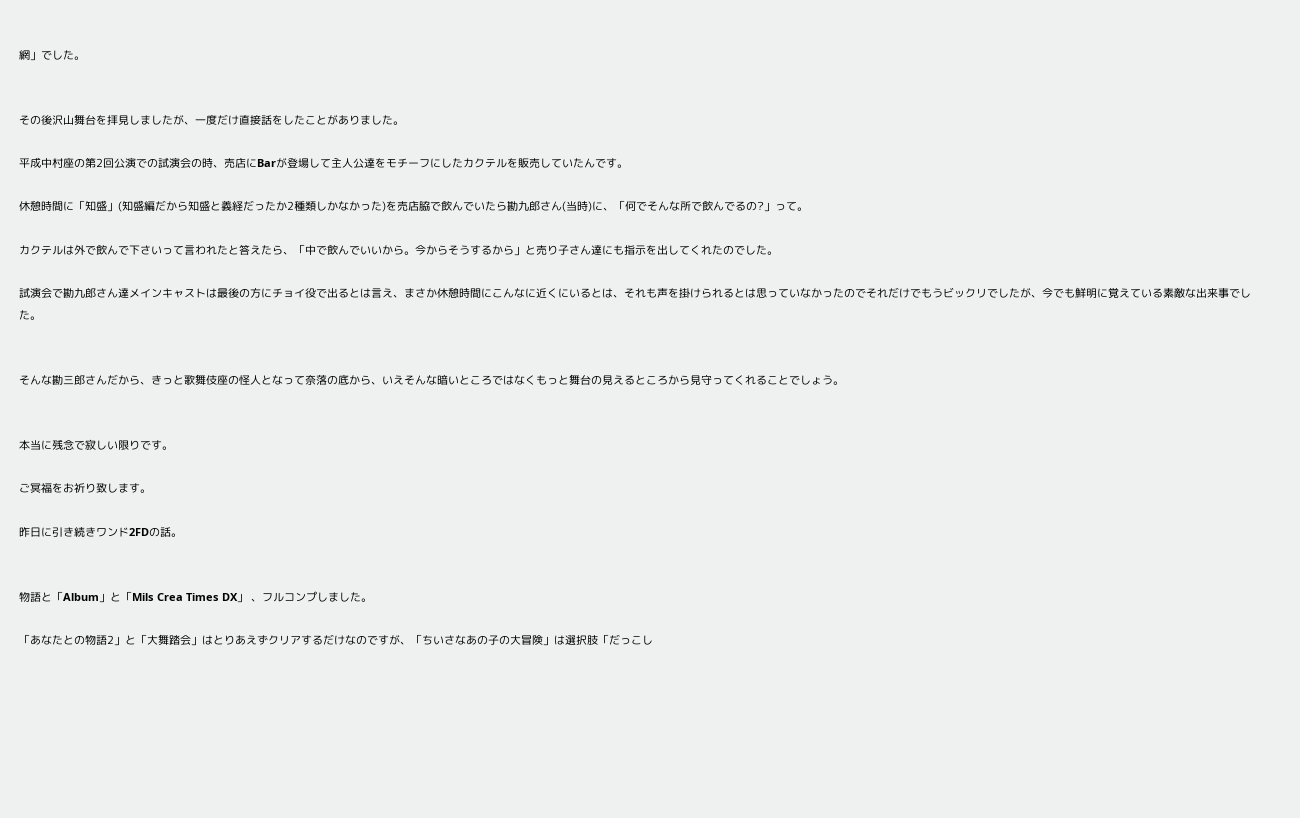網」でした。


その後沢山舞台を拝見しましたが、一度だけ直接話をしたことがありました。

平成中村座の第2回公演での試演会の時、売店にBarが登場して主人公達をモチーフにしたカクテルを販売していたんです。

休憩時間に「知盛」(知盛編だから知盛と義経だったか2種類しかなかった)を売店脇で飲んでいたら勘九郎さん(当時)に、「何でそんな所で飲んでるの?」って。

カクテルは外で飲んで下さいって言われたと答えたら、「中で飲んでいいから。今からそうするから」と売り子さん達にも指示を出してくれたのでした。

試演会で勘九郎さん達メインキャストは最後の方にチョイ役で出るとは言え、まさか休憩時間にこんなに近くにいるとは、それも声を掛けられるとは思っていなかったのでそれだけでもうビックリでしたが、今でも鮮明に覚えている素敵な出来事でした。


そんな勘三郎さんだから、きっと歌舞伎座の怪人となって奈落の底から、いえそんな暗いところではなくもっと舞台の見えるところから見守ってくれることでしょう。


本当に残念で寂しい限りです。

ご冥福をお祈り致します。

昨日に引き続きワンド2FDの話。


物語と「Album」と「Mils Crea Times DX」 、フルコンプしました。

「あなたとの物語2」と「大舞踏会」はとりあえずクリアするだけなのですが、「ちいさなあの子の大冒険」は選択肢「だっこし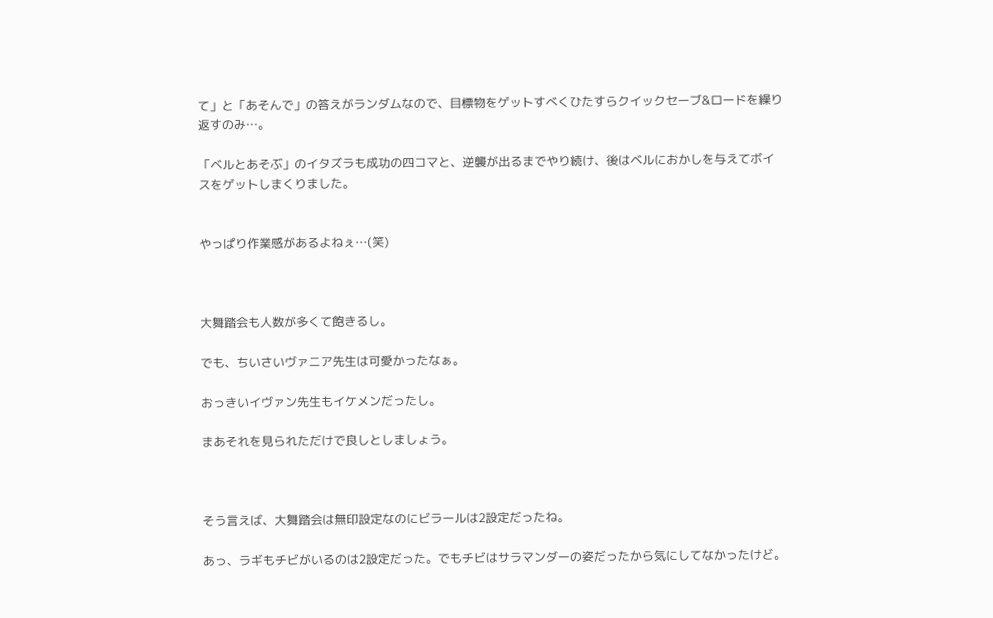て」と「あそんで」の答えがランダムなので、目標物をゲットすべくひたすらクイックセーブ&ロードを繰り返すのみ…。

「ベルとあそぶ」のイタズラも成功の四コマと、逆襲が出るまでやり続け、後はベルにおかしを与えてボイスをゲットしまくりました。


やっぱり作業感があるよねぇ…(笑)



大舞踏会も人数が多くて飽きるし。

でも、ちいさいヴァニア先生は可愛かったなぁ。

おっきいイヴァン先生もイケメンだったし。

まあそれを見られただけで良しとしましょう。



そう言えば、大舞踏会は無印設定なのにビラールは2設定だったね。

あっ、ラギもチビがいるのは2設定だった。でもチビはサラマンダーの姿だったから気にしてなかったけど。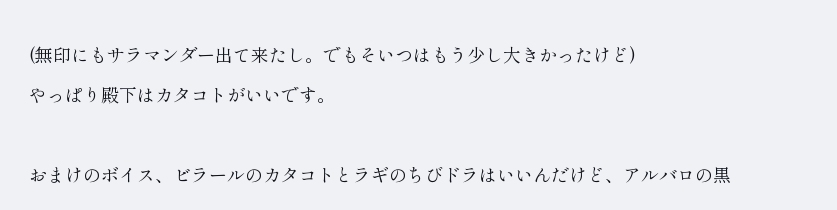(無印にもサラマンダー出て来たし。でもそいつはもう少し大きかったけど)

やっぱり殿下はカタコトがいいです。



おまけのボイス、ビラールのカタコトとラギのちびドラはいいんだけど、アルバロの黒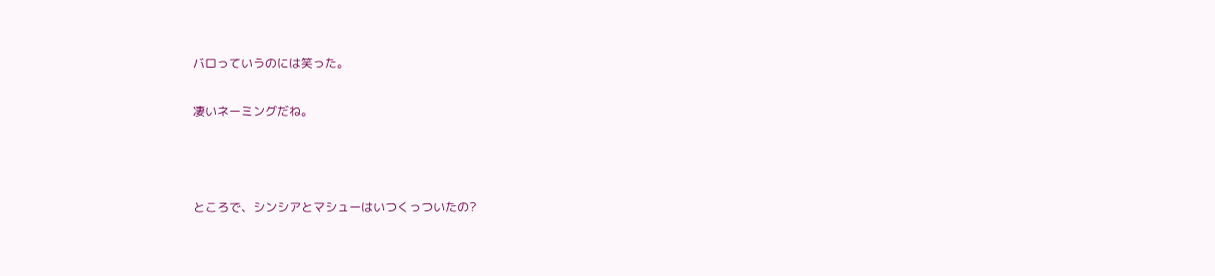バロっていうのには笑った。

凄いネーミングだね。



ところで、シンシアとマシューはいつくっついたの?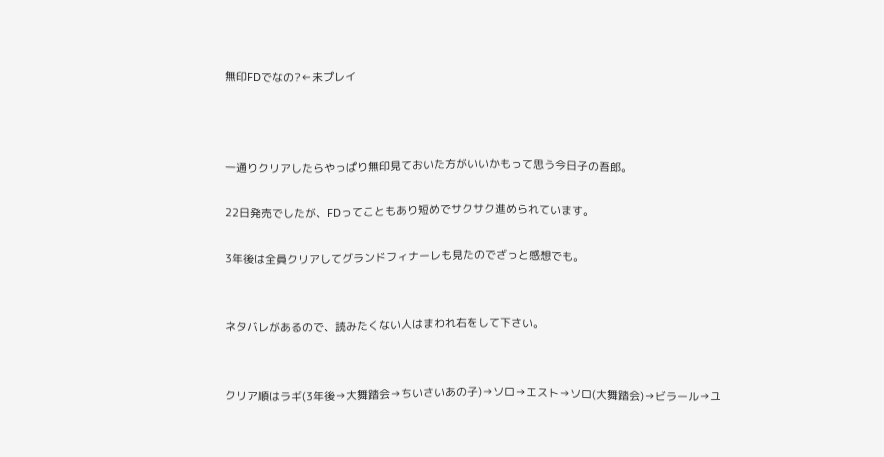無印FDでなの?←未プレイ



一通りクリアしたらやっぱり無印見ておいた方がいいかもって思う今日子の吾郎。

22日発売でしたが、FDってこともあり短めでサクサク進められています。

3年後は全員クリアしてグランドフィナーレも見たのでざっと感想でも。


ネタバレがあるので、読みたくない人はまわれ右をして下さい。


クリア順はラギ(3年後→大舞踏会→ちいさいあの子)→ソロ→エスト→ソロ(大舞踏会)→ビラール→ユ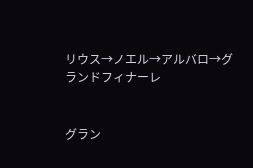リウス→ノエル→アルバロ→グランドフィナーレ


グラン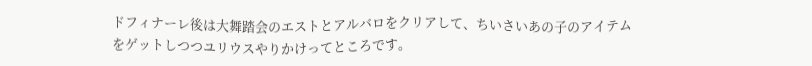ドフィナーレ後は大舞踏会のエストとアルバロをクリアして、ちいさいあの子のアイテムをゲットしつつユリウスやりかけってところです。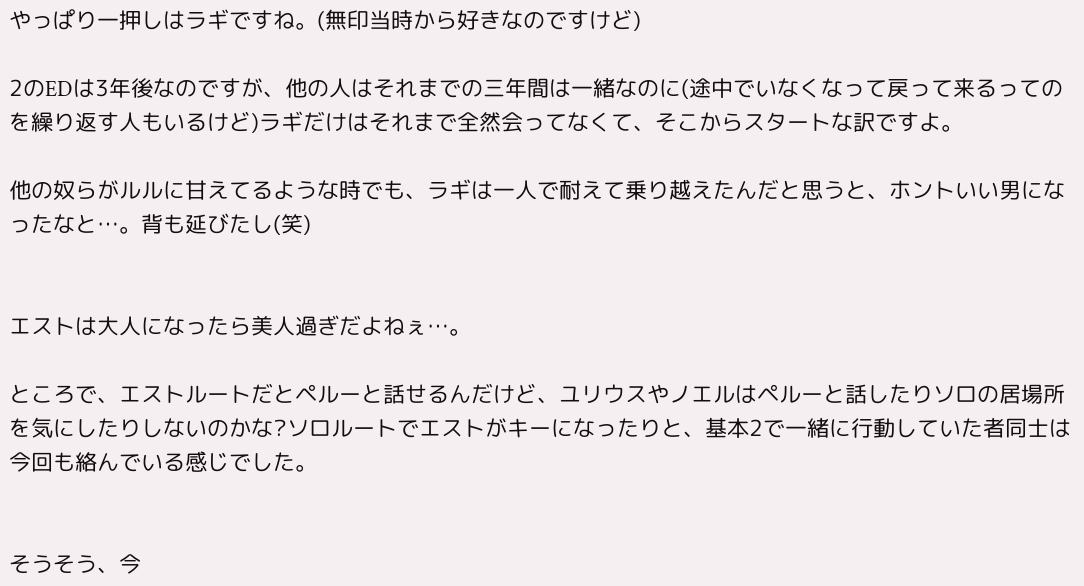やっぱり一押しはラギですね。(無印当時から好きなのですけど)

2のEDは3年後なのですが、他の人はそれまでの三年間は一緒なのに(途中でいなくなって戻って来るってのを繰り返す人もいるけど)ラギだけはそれまで全然会ってなくて、そこからスタートな訳ですよ。

他の奴らがルルに甘えてるような時でも、ラギは一人で耐えて乗り越えたんだと思うと、ホントいい男になったなと…。背も延びたし(笑)


エストは大人になったら美人過ぎだよねぇ…。

ところで、エストルートだとペルーと話せるんだけど、ユリウスやノエルはペルーと話したりソロの居場所を気にしたりしないのかな?ソロルートでエストがキーになったりと、基本2で一緒に行動していた者同士は今回も絡んでいる感じでした。


そうそう、今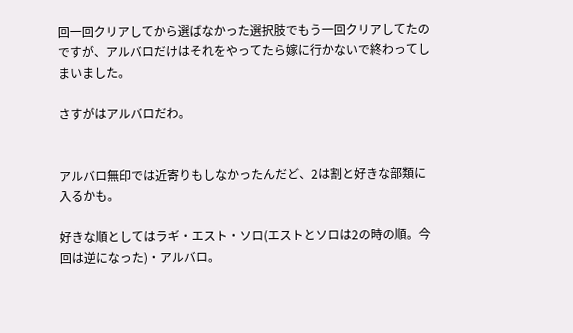回一回クリアしてから選ばなかった選択肢でもう一回クリアしてたのですが、アルバロだけはそれをやってたら嫁に行かないで終わってしまいました。

さすがはアルバロだわ。


アルバロ無印では近寄りもしなかったんだど、2は割と好きな部類に入るかも。

好きな順としてはラギ・エスト・ソロ(エストとソロは2の時の順。今回は逆になった)・アルバロ。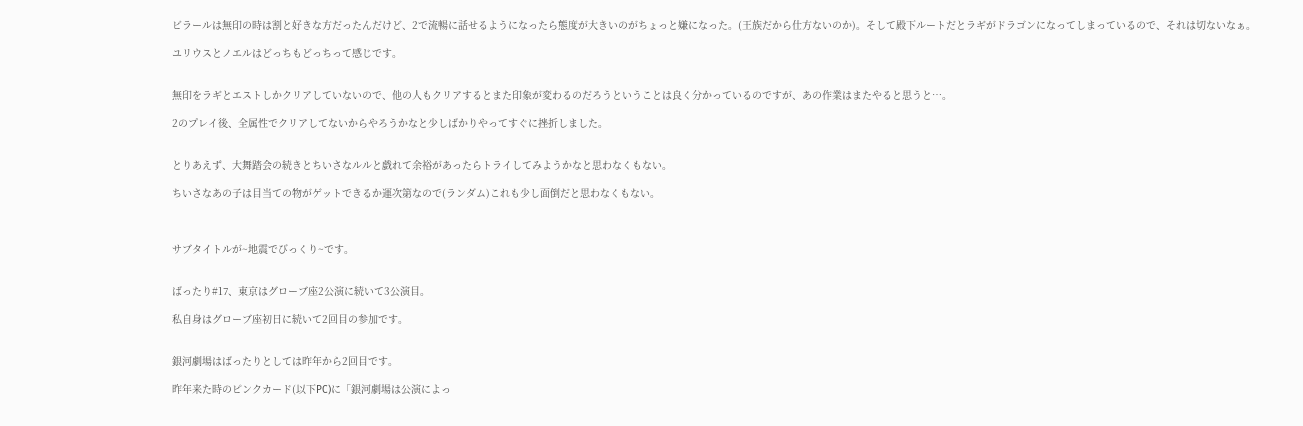ビラールは無印の時は割と好きな方だったんだけど、2で流暢に話せるようになったら態度が大きいのがちょっと嫌になった。(王族だから仕方ないのか)。そして殿下ルートだとラギがドラゴンになってしまっているので、それは切ないなぁ。

ユリウスとノエルはどっちもどっちって感じです。


無印をラギとエストしかクリアしていないので、他の人もクリアするとまた印象が変わるのだろうということは良く分かっているのですが、あの作業はまたやると思うと…。

2のプレイ後、全属性でクリアしてないからやろうかなと少しばかりやってすぐに挫折しました。


とりあえず、大舞踏会の続きとちいさなルルと戯れて余裕があったらトライしてみようかなと思わなくもない。

ちいさなあの子は目当ての物がゲットできるか運次第なので(ランダム)これも少し面倒だと思わなくもない。



サブタイトルが~地震でびっくり~です。


ばったり#17、東京はグローブ座2公演に続いて3公演目。

私自身はグローブ座初日に続いて2回目の参加です。


銀河劇場はばったりとしては昨年から2回目です。

昨年来た時のピンクカード(以下PC)に「銀河劇場は公演によっ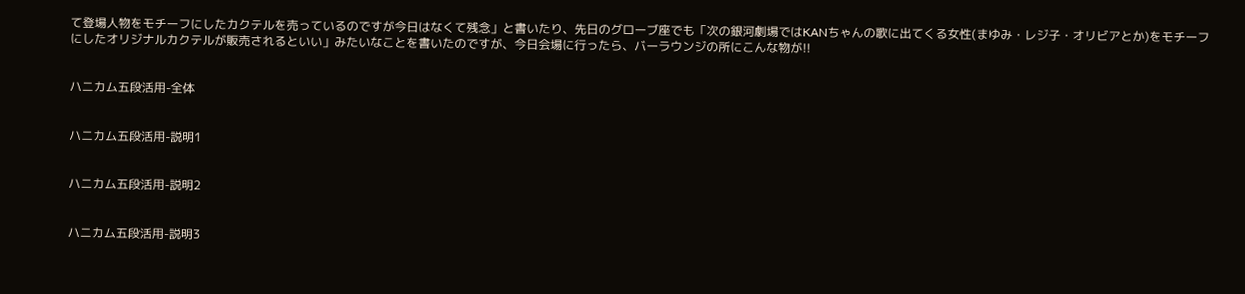て登場人物をモチーフにしたカクテルを売っているのですが今日はなくて残念」と書いたり、先日のグローブ座でも「次の銀河劇場ではKANちゃんの歌に出てくる女性(まゆみ・レジ子・オリビアとか)をモチーフにしたオリジナルカクテルが販売されるといい」みたいなことを書いたのですが、今日会場に行ったら、バーラウンジの所にこんな物が!!


ハニカム五段活用-全体


ハニカム五段活用-説明1


ハニカム五段活用-説明2


ハニカム五段活用-説明3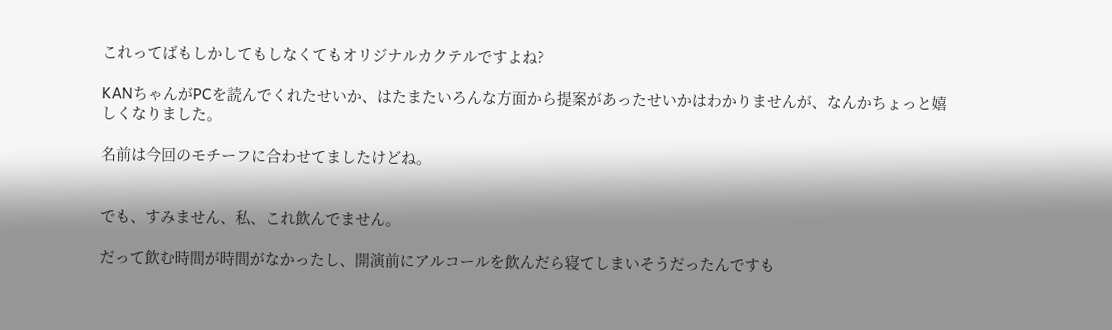これってばもしかしてもしなくてもオリジナルカクテルですよね?

KANちゃんがPCを読んでくれたせいか、はたまたいろんな方面から提案があったせいかはわかりませんが、なんかちょっと嬉しくなりました。

名前は今回のモチーフに合わせてましたけどね。


でも、すみません、私、これ飲んでません。

だって飲む時間が時間がなかったし、開演前にアルコールを飲んだら寝てしまいそうだったんですも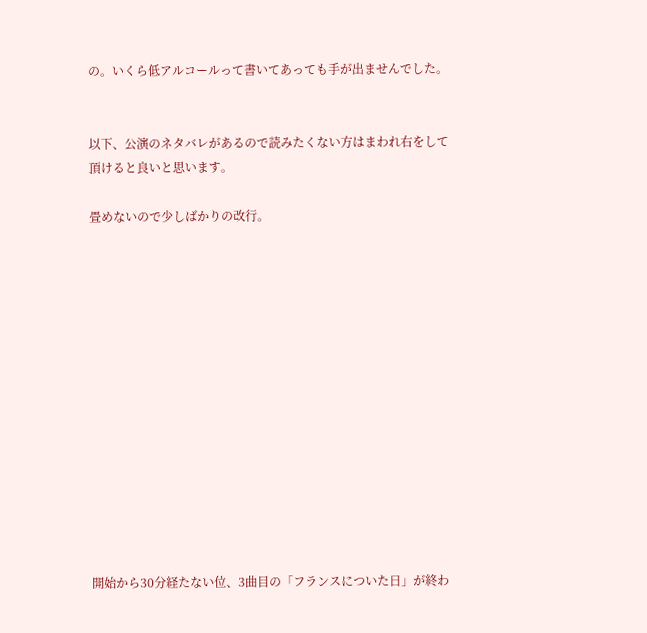の。いくら低アルコールって書いてあっても手が出ませんでした。


以下、公演のネタバレがあるので読みたくない方はまわれ右をして頂けると良いと思います。

畳めないので少しばかりの改行。














開始から30分経たない位、3曲目の「フランスについた日」が終わ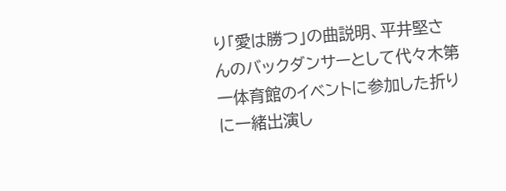り「愛は勝つ」の曲説明、平井堅さんのバックダンサーとして代々木第一体育館のイベントに参加した折りに一緒出演し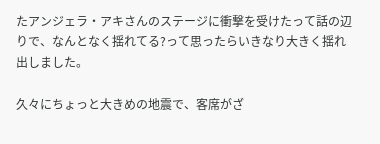たアンジェラ・アキさんのステージに衝撃を受けたって話の辺りで、なんとなく揺れてる?って思ったらいきなり大きく揺れ出しました。

久々にちょっと大きめの地震で、客席がざ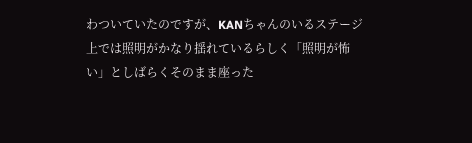わついていたのですが、KANちゃんのいるステージ上では照明がかなり揺れているらしく「照明が怖い」としばらくそのまま座った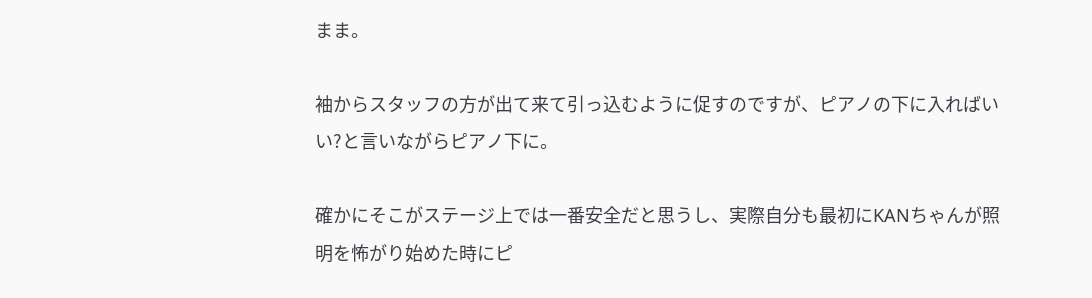まま。

袖からスタッフの方が出て来て引っ込むように促すのですが、ピアノの下に入ればいい?と言いながらピアノ下に。

確かにそこがステージ上では一番安全だと思うし、実際自分も最初にKANちゃんが照明を怖がり始めた時にピ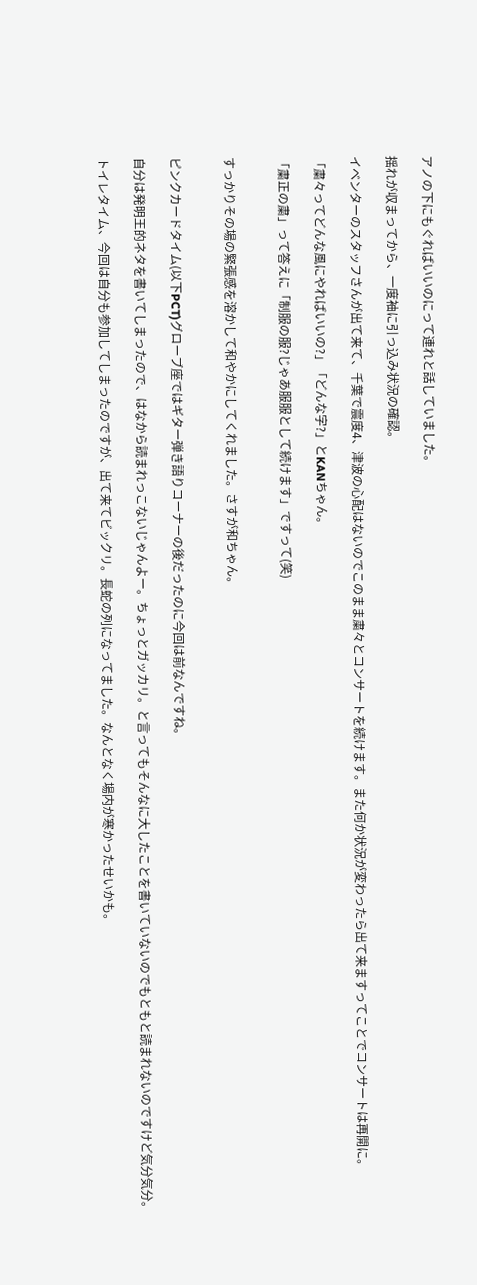アノの下にもぐればいいのにって連れと話していました。

揺れが収まってから、一度袖に引っ込み状況の確認。

イベンターのスタッフさんが出て来て、千葉で震度4、津波の心配はないのでこのまま粛々とコンサートを続けます。また何か状況が変わったら出て来ますってことでコンサートは再開に。

「粛々ってどんな風にやればいいの?」「どんな字?」とKANちゃん。

「粛正の粛」って答えに「制服の服?じゃあ服服として続けます」ですって(笑)


すっかりその場の緊張感を溶かして和やかにしてくれました。さすが和ちゃん。


ピンクカードタイム(以下PCT)グローブ座ではギター弾き語りコーナーの後だったのに今回は前なんですね。

自分は発明王的ネタを書いてしまったので、はなから読まれっこないじゃんよー。ちょっとガッカリ。と言ってもそんなに大したことを書いていないのでもともと読まれないのですけど気分気分。

トイレタイム、今回は自分も参加してしまったのですが、出て来てビックリ。長蛇の列になってました。なんとなく場内が寒かったせいかも。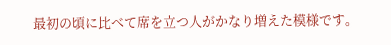最初の頃に比べて席を立つ人がかなり増えた模様です。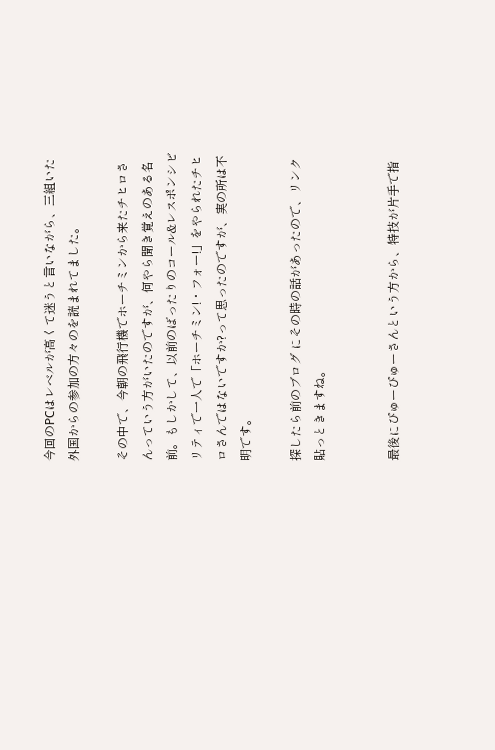今回のPCはレベルが高くて迷うと言いながら、三組いた外国からの参加の方々のを読まれてました。

その中で、今朝の飛行機でホーチミンから来たチヒロさんっていう方がいたのですが、何やら聞き覚えのある名前。もしかして、以前のばったりのコール&レスポンシビリティで一人で「ホーチミン!・フォー!」をやられたチヒロさんではないですか?って思ったのですが、実の所は不明です。

探したら前のブログ にその時の話があったので、リンク貼っときますね。


最後にぴゅーぴゅーさんという方から、特技が片手で指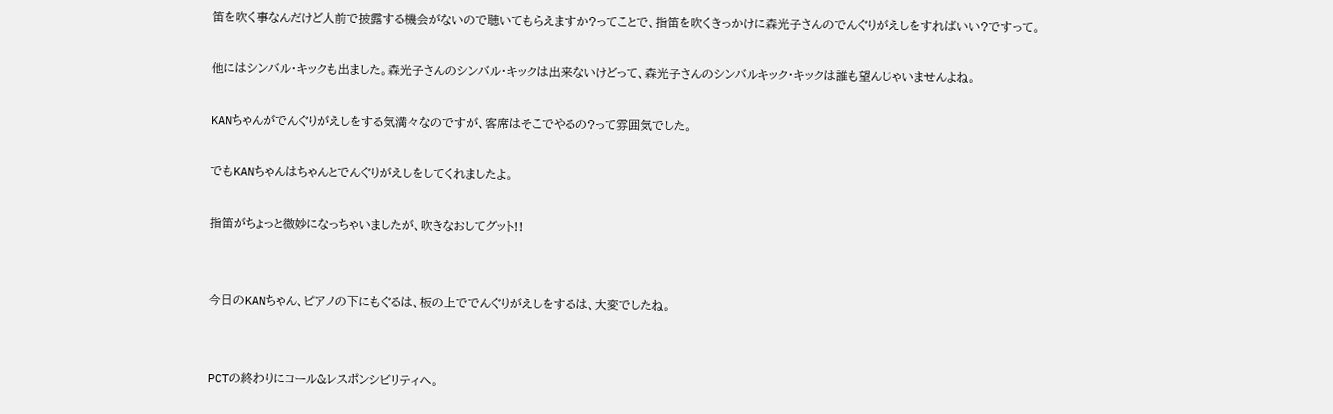笛を吹く事なんだけど人前で披露する機会がないので聴いてもらえますか?ってことで、指笛を吹くきっかけに森光子さんのでんぐりがえしをすればいい?ですって。

他にはシンバル・キックも出ました。森光子さんのシンバル・キックは出来ないけどって、森光子さんのシンバルキック・キックは誰も望んじゃいませんよね。

KANちゃんがでんぐりがえしをする気満々なのですが、客席はそこでやるの?って雰囲気でした。

でもKANちゃんはちゃんとでんぐりがえしをしてくれましたよ。

指笛がちょっと微妙になっちゃいましたが、吹きなおしてグット!!


今日のKANちゃん、ピアノの下にもぐるは、板の上ででんぐりがえしをするは、大変でしたね。


PCTの終わりにコール&レスポンシビリティへ。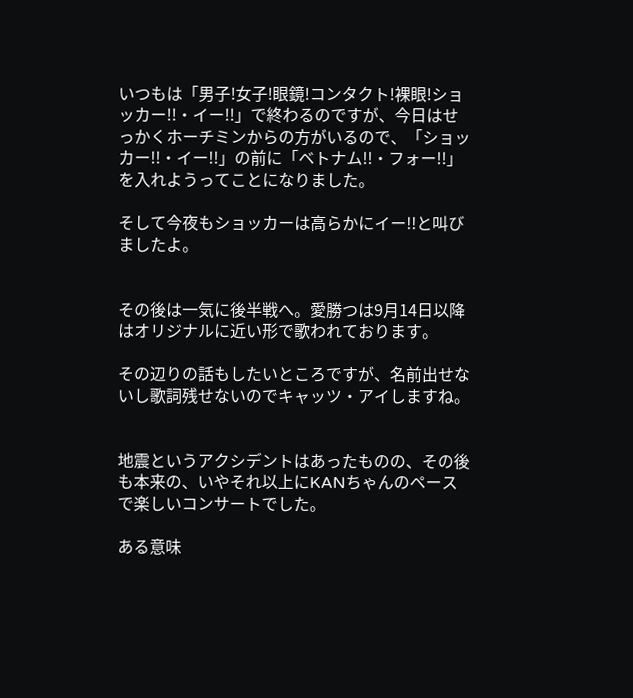いつもは「男子!女子!眼鏡!コンタクト!裸眼!ショッカー!!・イー!!」で終わるのですが、今日はせっかくホーチミンからの方がいるので、「ショッカー!!・イー!!」の前に「ベトナム!!・フォー!!」を入れようってことになりました。

そして今夜もショッカーは高らかにイー!!と叫びましたよ。


その後は一気に後半戦へ。愛勝つは9月14日以降はオリジナルに近い形で歌われております。

その辺りの話もしたいところですが、名前出せないし歌詞残せないのでキャッツ・アイしますね。


地震というアクシデントはあったものの、その後も本来の、いやそれ以上にKANちゃんのペースで楽しいコンサートでした。

ある意味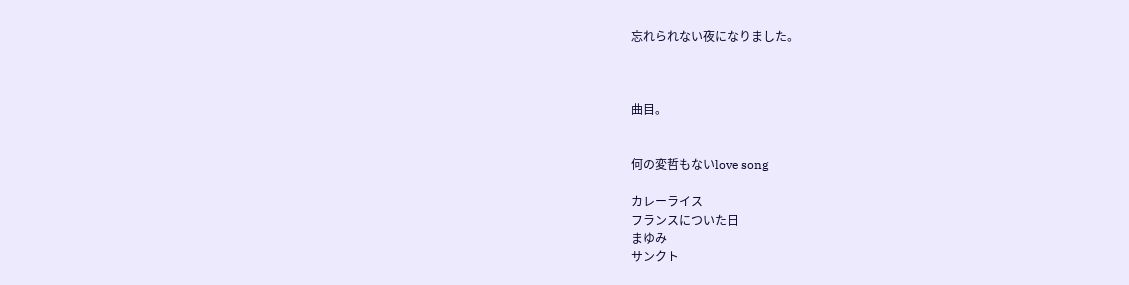忘れられない夜になりました。



曲目。


何の変哲もないlove song

カレーライス
フランスについた日
まゆみ
サンクト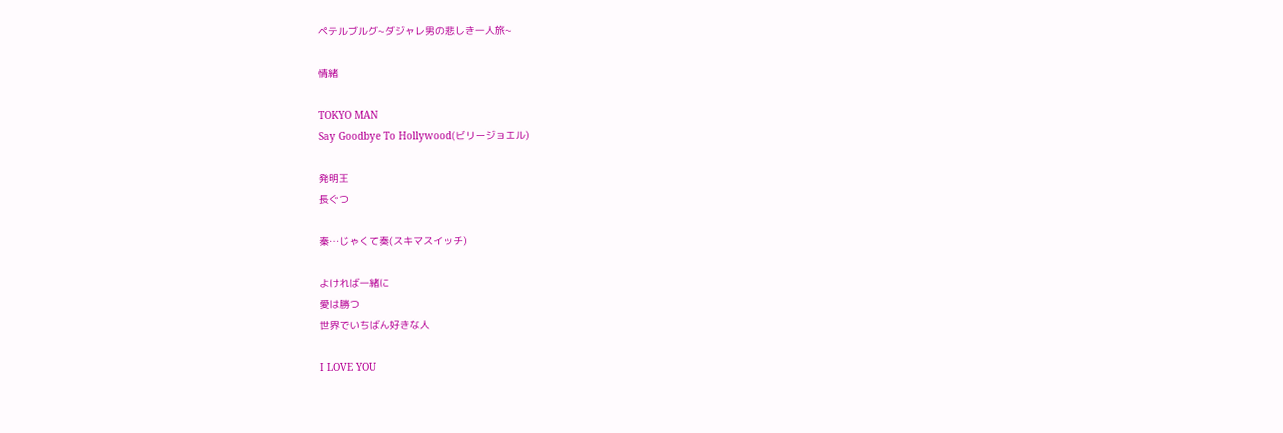ペテルブルグ~ダジャレ男の悲しき一人旅~

情緒

TOKYO MAN
Say Goodbye To Hollywood(ビリージョエル)

発明王
長ぐつ

秦…じゃくて奏(スキマスイッチ)

よければ一緒に
愛は勝つ
世界でいちばん好きな人

I LOVE YOU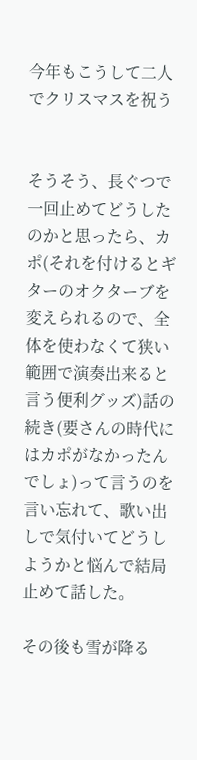今年もこうして二人でクリスマスを祝う


そうそう、長ぐつで一回止めてどうしたのかと思ったら、カポ(それを付けるとギターのオクターブを変えられるので、全体を使わなくて狭い範囲で演奏出来ると言う便利グッズ)話の続き(要さんの時代にはカポがなかったんでしょ)って言うのを言い忘れて、歌い出しで気付いてどうしようかと悩んで結局止めて話した。

その後も雪が降る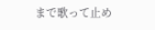まで歌って止め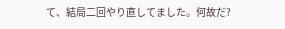て、結局二回やり直してました。何故だ?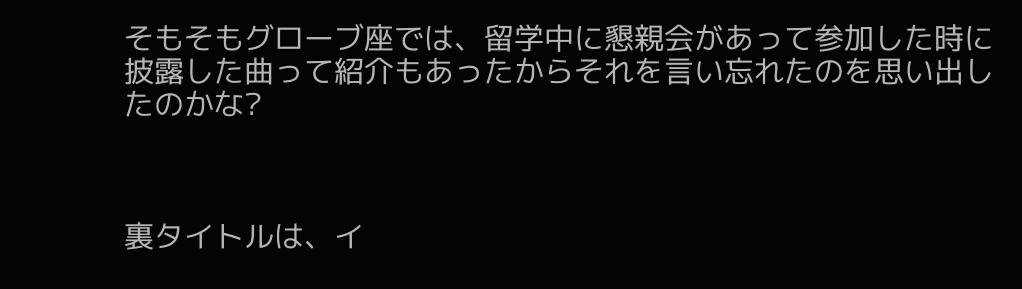そもそもグローブ座では、留学中に懇親会があって参加した時に披露した曲って紹介もあったからそれを言い忘れたのを思い出したのかな?



裏タイトルは、イ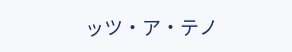ッツ・ア・テノ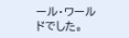ール・ワールドでした。